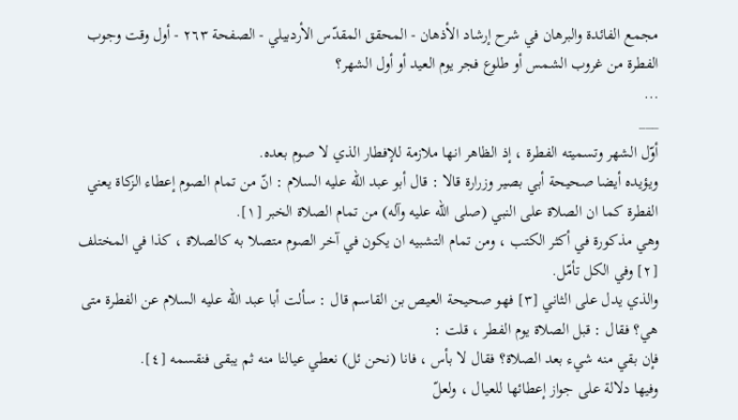مجمع الفائدة والبرهان في شرح إرشاد الأذهان - المحقق المقدّس الأردبيلي - الصفحة ٢٦٣ - أول وقت وجوب الفطرة من غروب الشمس أو طلوع فجر يوم العيد أو أول الشهر؟
...
___
أوّل الشهر وتسميته الفطرة ، إذ الظاهر انها ملازمة للإفطار الذي لا صوم بعده.
ويؤيده أيضا صحيحة أبي بصير وزرارة قالا : قال أبو عبد الله عليه السلام : انّ من تمام الصوم إعطاء الزكاة يعني الفطرة كما ان الصلاة على النبي (صلى الله عليه وآله) من تمام الصلاة الخبر [١].
وهي مذكورة في أكثر الكتب ، ومن تمام التشبيه ان يكون في آخر الصوم متصلا به كالصلاة ، كذا في المختلف [٢] وفي الكل تأمّل.
والذي يدل على الثاني [٣] فهو صحيحة العيص بن القاسم قال : سألت أبا عبد الله عليه السلام عن الفطرة متى هي؟ فقال : قبل الصلاة يوم الفطر ، قلت :
فإن بقي منه شيء بعد الصلاة؟ فقال لا بأس ، فانا (نحن ئل) نعطي عيالنا منه ثم يبقى فنقسمه [٤].
وفيها دلالة على جواز إعطائها للعيال ، ولعلّ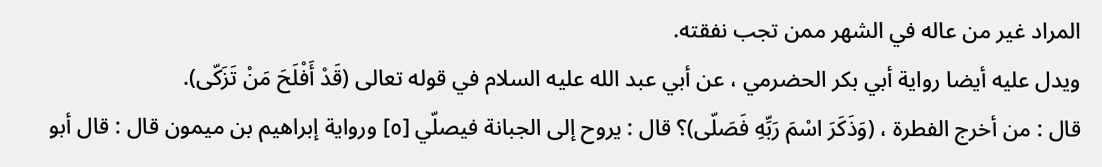المراد غير من عاله في الشهر ممن تجب نفقته.
ويدل عليه أيضا رواية أبي بكر الحضرمي ، عن أبي عبد الله عليه السلام في قوله تعالى (قَدْ أَفْلَحَ مَنْ تَزَكّى).
قال : من أخرج الفطرة ، (وَذَكَرَ اسْمَ رَبِّهِ فَصَلّى)؟ قال : يروح إلى الجبانة فيصلّي [٥] ورواية إبراهيم بن ميمون قال : قال أبو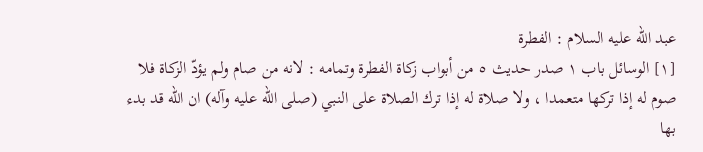عبد الله عليه السلام : الفطرة
[١] الوسائل باب ١ صدر حديث ٥ من أبواب زكاة الفطرة وتمامه : لانه من صام ولم يؤدّ الزكاة فلا صوم له إذا تركها متعمدا ، ولا صلاة له إذا ترك الصلاة على النبي (صلى الله عليه وآله) ان الله قد بدء بها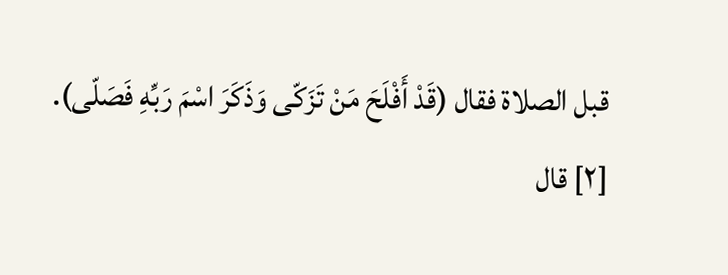قبل الصلاة فقال (قَدْ أَفْلَحَ مَنْ تَزَكّى وَذَكَرَ اسْمَ رَبِّهِ فَصَلّى).
[٢] قال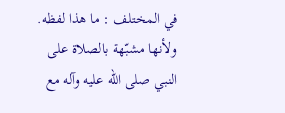في المختلف : ما هذا لفظه. ولأنها مشبّهة بالصلاة على النبي صلى الله عليه وآله مع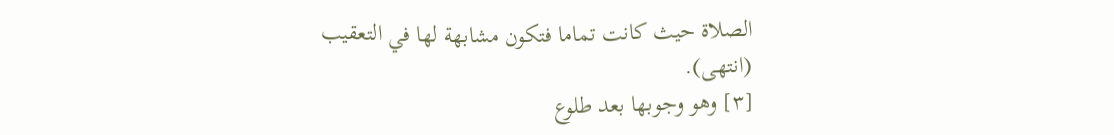الصلاة حيث كانت تماما فتكون مشابهة لها في التعقيب (انتهى).
[٣] وهو وجوبها بعد طلوع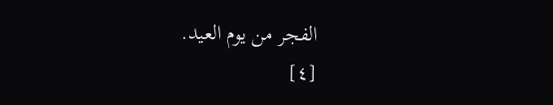الفجر من يوم العيد.
[٤]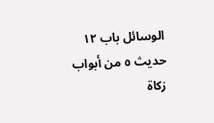الوسائل باب ١٢ حديث ٥ من أبواب زكاة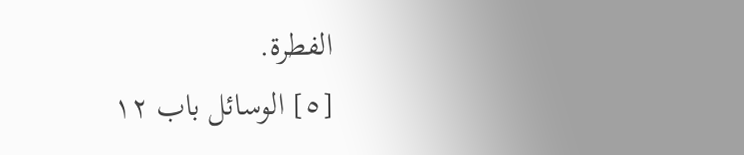الفطرة.
[٥] الوسائل باب ١٢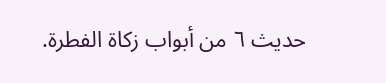حديث ٦ من أبواب زكاة الفطرة.